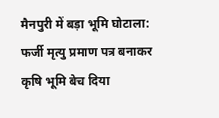मैनपुरी में बड़ा भूमि घोटाला: फर्जी मृत्यु प्रमाण पत्र बनाकर कृषि भूमि बेच दिया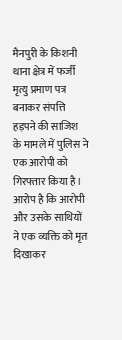मैनपुरी के किशनी थाना क्षेत्र में फर्जी मृत्यु प्रमाण पत्र बनाकर संपत्ति हड़पने की साजिश के मामले में पुलिस ने एक आरोपी को गिरफ्तार किया है। आरोप है कि आरोपी और उसके साथियों ने एक व्यक्ति को मृत दिखाकर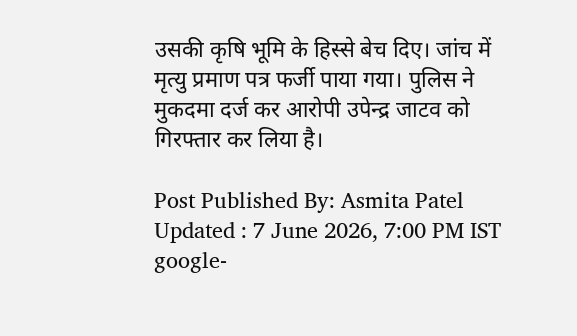उसकी कृषि भूमि के हिस्से बेच दिए। जांच में मृत्यु प्रमाण पत्र फर्जी पाया गया। पुलिस ने मुकदमा दर्ज कर आरोपी उपेन्द्र जाटव को गिरफ्तार कर लिया है।

Post Published By: Asmita Patel
Updated : 7 June 2026, 7:00 PM IST
google-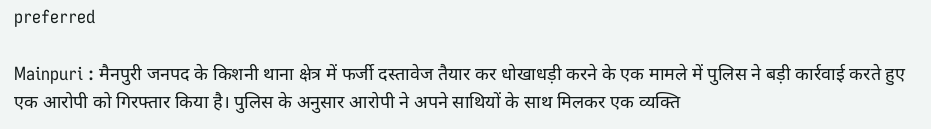preferred

Mainpuri : मैनपुरी जनपद के किशनी थाना क्षेत्र में फर्जी दस्तावेज तैयार कर धोखाधड़ी करने के एक मामले में पुलिस ने बड़ी कार्रवाई करते हुए एक आरोपी को गिरफ्तार किया है। पुलिस के अनुसार आरोपी ने अपने साथियों के साथ मिलकर एक व्यक्ति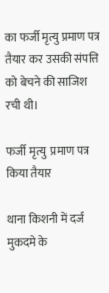का फर्जी मृत्यु प्रमाण पत्र तैयार कर उसकी संपत्ति को बेचने की साजिश रची थी।

फर्जी मृत्यु  प्रमाण पत्र किया तैयार

थाना किशनी में दर्ज मुकदमे के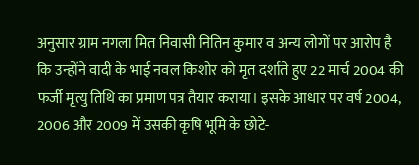अनुसार ग्राम नगला मित निवासी नितिन कुमार व अन्य लोगों पर आरोप है कि उन्होंने वादी के भाई नवल किशोर को मृत दर्शाते हुए 22 मार्च 2004 की फर्जी मृत्यु तिथि का प्रमाण पत्र तैयार कराया। इसके आधार पर वर्ष 2004, 2006 और 2009 में उसकी कृषि भूमि के छोटे-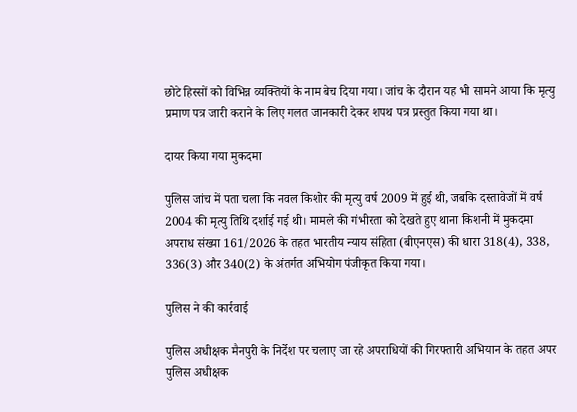छोटे हिस्सों को विभिन्न व्यक्तियों के नाम बेच दिया गया। जांच के दौरान यह भी सामने आया कि मृत्यु प्रमाण पत्र जारी कराने के लिए गलत जानकारी देकर शपथ पत्र प्रस्तुत किया गया था।

दायर किया गया मुकदमा

पुलिस जांच में पता चला कि नवल किशोर की मृत्यु वर्ष 2009 में हुई थी, जबकि दस्तावेजों में वर्ष 2004 की मृत्यु तिथि दर्शाई गई थी। मामले की गंभीरता को देखते हुए थाना किशनी में मुकदमा अपराध संख्या 161/2026 के तहत भारतीय न्याय संहिता (बीएनएस) की धारा 318(4), 338, 336(3) और 340(2) के अंतर्गत अभियोग पंजीकृत किया गया।

पुलिस ने की कार्रवाई

पुलिस अधीक्षक मैनपुरी के निर्देश पर चलाए जा रहे अपराधियों की गिरफ्तारी अभियान के तहत अपर पुलिस अधीक्षक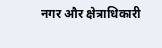नगर और क्षेत्राधिकारी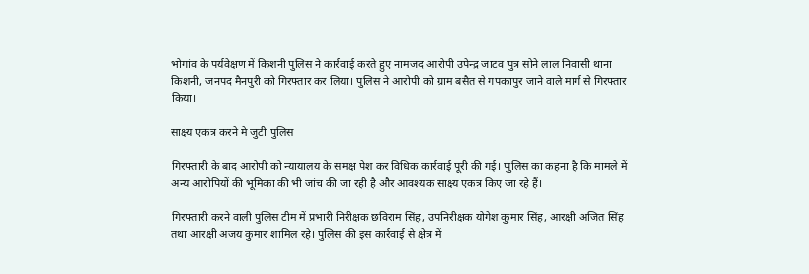भोगांव के पर्यवेक्षण में किशनी पुलिस ने कार्रवाई करते हुए नामजद आरोपी उपेन्द्र जाटव पुत्र सोने लाल निवासी थाना किशनी, जनपद मैनपुरी को गिरफ्तार कर लिया। पुलिस ने आरोपी को ग्राम बसैत से गपकापुर जाने वाले मार्ग से गिरफ्तार किया।

साक्ष्य एकत्र करने मे जुटी पुलिस

गिरफ्तारी के बाद आरोपी को न्यायालय के समक्ष पेश कर विधिक कार्रवाई पूरी की गई। पुलिस का कहना है कि मामले में अन्य आरोपियों की भूमिका की भी जांच की जा रही है और आवश्यक साक्ष्य एकत्र किए जा रहे हैं।

गिरफ्तारी करने वाली पुलिस टीम में प्रभारी निरीक्षक छविराम सिंह, उपनिरीक्षक योगेश कुमार सिंह, आरक्षी अजित सिंह तथा आरक्षी अजय कुमार शामिल रहे। पुलिस की इस कार्रवाई से क्षेत्र में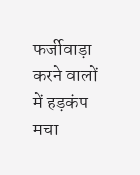फर्जीवाड़ा करने वालों में हड़कंप मचा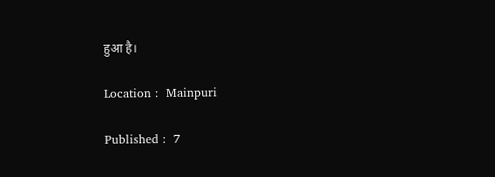हुआ है।

Location :  Mainpuri

Published :  7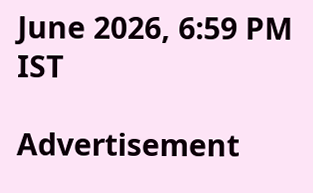June 2026, 6:59 PM IST

Advertisement